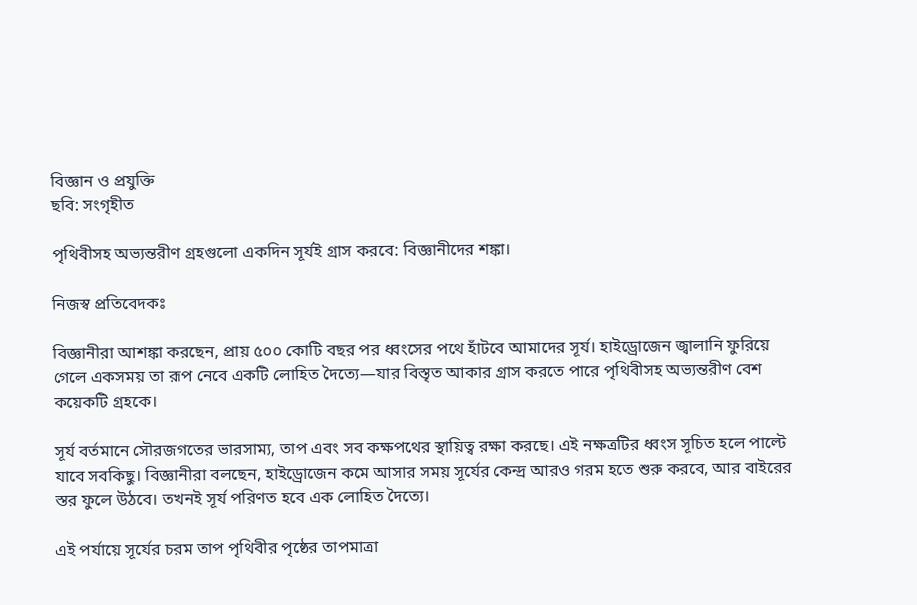বিজ্ঞান ও প্রযুক্তি
ছবি: সংগৃহীত

পৃথিবীসহ অভ্যন্তরীণ গ্রহগুলো একদিন সূর্যই গ্রাস করবে: বিজ্ঞানীদের শঙ্কা।

নিজস্ব প্রতিবেদকঃ

বিজ্ঞানীরা আশঙ্কা করছেন, প্রায় ৫০০ কোটি বছর পর ধ্বংসের পথে হাঁটবে আমাদের সূর্য। হাইড্রোজেন জ্বালানি ফুরিয়ে গেলে একসময় তা রূপ নেবে একটি লোহিত দৈত্যে—যার বিস্তৃত আকার গ্রাস করতে পারে পৃথিবীসহ অভ্যন্তরীণ বেশ কয়েকটি গ্রহকে।

সূর্য বর্তমানে সৌরজগতের ভারসাম্য, তাপ এবং সব কক্ষপথের স্থায়িত্ব রক্ষা করছে। এই নক্ষত্রটির ধ্বংস সূচিত হলে পাল্টে যাবে সবকিছু। বিজ্ঞানীরা বলছেন, হাইড্রোজেন কমে আসার সময় সূর্যের কেন্দ্র আরও গরম হতে শুরু করবে, আর বাইরের স্তর ফুলে উঠবে। তখনই সূর্য পরিণত হবে এক লোহিত দৈত্যে।

এই পর্যায়ে সূর্যের চরম তাপ পৃথিবীর পৃষ্ঠের তাপমাত্রা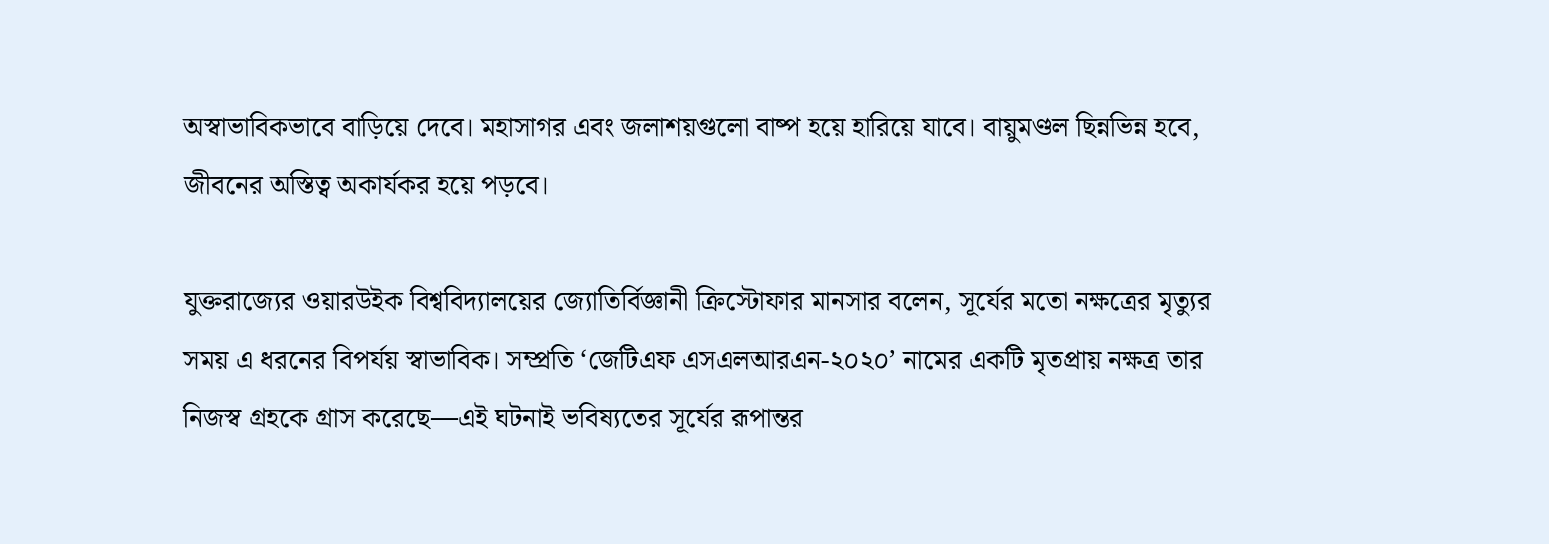অস্বাভাবিকভাবে বাড়িয়ে দেবে। মহাসাগর এবং জলাশয়গুলো বাষ্প হয়ে হারিয়ে যাবে। বায়ুমণ্ডল ছিন্নভিন্ন হবে, জীবনের অস্তিত্ব অকার্যকর হয়ে পড়বে।

যুক্তরাজ্যের ওয়ারউইক বিশ্ববিদ্যালয়ের জ্যোতির্বিজ্ঞানী ক্রিস্টোফার মানসার বলেন, সূর্যের মতো নক্ষত্রের মৃত্যুর সময় এ ধরনের বিপর্যয় স্বাভাবিক। সম্প্রতি ‘জেটিএফ এসএলআরএন-২০২০’ নামের একটি মৃতপ্রায় নক্ষত্র তার নিজস্ব গ্রহকে গ্রাস করেছে—এই ঘটনাই ভবিষ্যতের সূর্যের রূপান্তর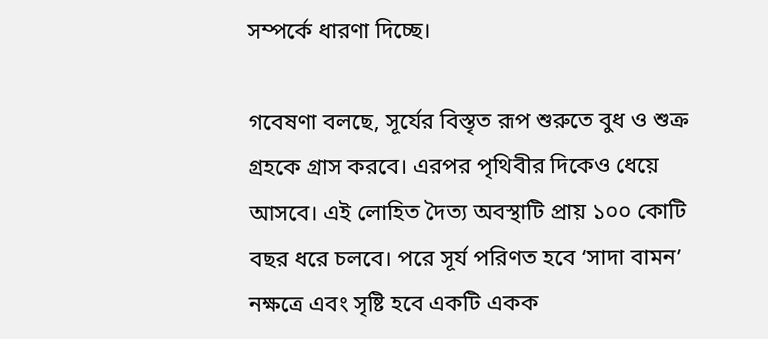সম্পর্কে ধারণা দিচ্ছে।

গবেষণা বলছে, সূর্যের বিস্তৃত রূপ শুরুতে বুধ ও শুক্র গ্রহকে গ্রাস করবে। এরপর পৃথিবীর দিকেও ধেয়ে আসবে। এই লোহিত দৈত্য অবস্থাটি প্রায় ১০০ কোটি বছর ধরে চলবে। পরে সূর্য পরিণত হবে ‘সাদা বামন’ নক্ষত্রে এবং সৃষ্টি হবে একটি একক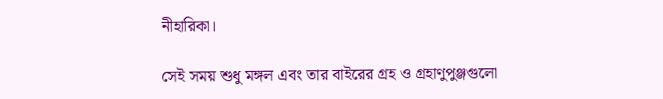নীহারিকা।

সেই সময় শুধু মঙ্গল এবং তার বাইরের গ্রহ ও গ্রহাণুপুঞ্জগুলো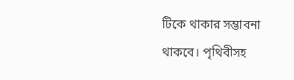টিকে থাকার সম্ভাবনা থাকবে। পৃথিবীসহ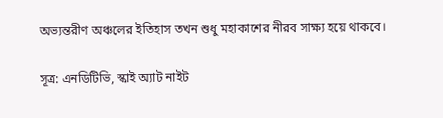অভ্যন্তরীণ অঞ্চলের ইতিহাস তখন শুধু মহাকাশের নীরব সাক্ষ্য হয়ে থাকবে।

সূত্র: এনডিটিভি, স্কাই অ্যাট নাইট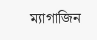ম্যাগাজিন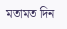মতামত দিন